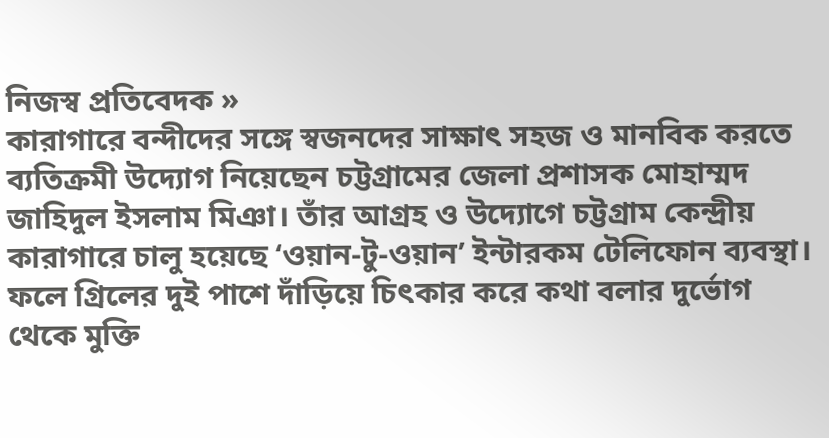নিজস্ব প্রতিবেদক »
কারাগারে বন্দীদের সঙ্গে স্বজনদের সাক্ষাৎ সহজ ও মানবিক করতে ব্যতিক্রমী উদ্যোগ নিয়েছেন চট্টগ্রামের জেলা প্রশাসক মোহাম্মদ জাহিদুল ইসলাম মিঞা। তাঁর আগ্রহ ও উদ্যোগে চট্টগ্রাম কেন্দ্রীয় কারাগারে চালু হয়েছে ‘ওয়ান-টু-ওয়ান’ ইন্টারকম টেলিফোন ব্যবস্থা। ফলে গ্রিলের দুই পাশে দাঁড়িয়ে চিৎকার করে কথা বলার দুর্ভোগ থেকে মুক্তি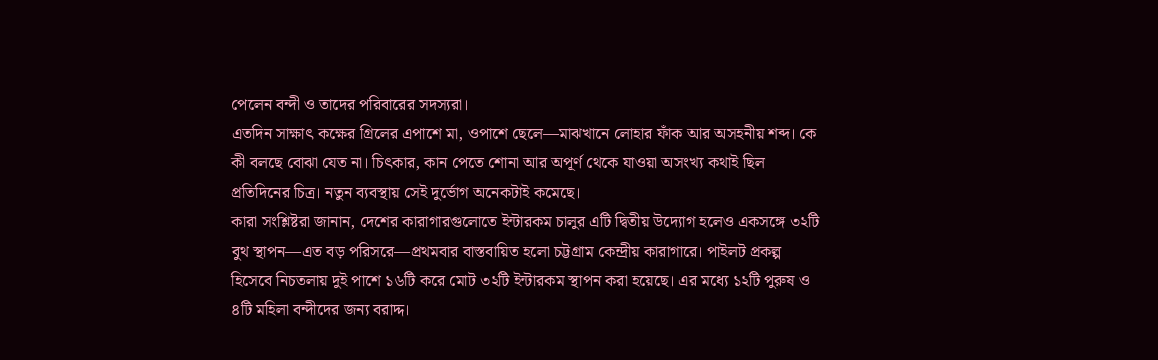পেলেন বন্দী ও তাদের পরিবারের সদস্যরা।
এতদিন সাক্ষাৎ কক্ষের গ্রিলের এপাশে মা, ওপাশে ছেলে—মাঝখানে লোহার ফাঁক আর অসহনীয় শব্দ। কে কী বলছে বোঝা যেত না। চিৎকার, কান পেতে শোনা আর অপূর্ণ থেকে যাওয়া অসংখ্য কথাই ছিল প্রতিদিনের চিত্র। নতুন ব্যবস্থায় সেই দুর্ভোগ অনেকটাই কমেছে।
কারা সংশ্লিষ্টরা জানান, দেশের কারাগারগুলোতে ইন্টারকম চালুর এটি দ্বিতীয় উদ্যোগ হলেও একসঙ্গে ৩২টি বুথ স্থাপন—এত বড় পরিসরে—প্রথমবার বাস্তবায়িত হলো চট্টগ্রাম কেন্দ্রীয় কারাগারে। পাইলট প্রকল্প হিসেবে নিচতলায় দুই পাশে ১৬টি করে মোট ৩২টি ইন্টারকম স্থাপন করা হয়েছে। এর মধ্যে ১২টি পুরুষ ও ৪টি মহিলা বন্দীদের জন্য বরাদ্দ।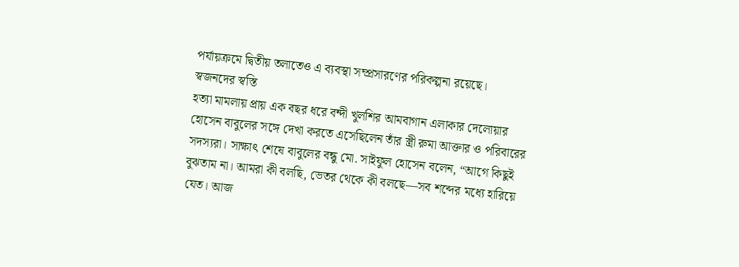পর্যায়ক্রমে দ্বিতীয় তলাতেও এ ব্যবস্থা সম্প্রসারণের পরিকল্পনা রয়েছে।
স্বজনদের স্বস্তি
হত্যা মামলায় প্রায় এক বছর ধরে বন্দী খুলশির আমবাগান এলাকার দেলোয়ার হোসেন বাবুলের সঙ্গে দেখা করতে এসেছিলেন তাঁর স্ত্রী রুমা আক্তার ও পরিবারের সদস্যরা। সাক্ষাৎ শেষে বাবুলের বন্ধু মো. সাইফুল হোসেন বলেন, “আগে কিছুই বুঝতাম না। আমরা কী বলছি, ভেতর থেকে কী বলছে—সব শব্দের মধ্যে হারিয়ে যেত। আজ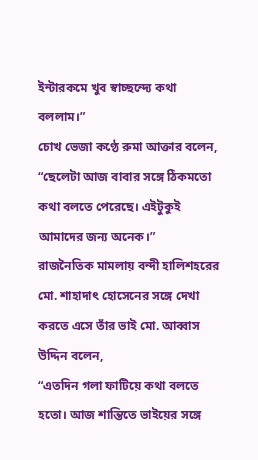ইন্টারকমে খুব স্বাচ্ছন্দ্যে কথা বললাম।”
চোখ ভেজা কণ্ঠে রুমা আক্তার বলেন, “ছেলেটা আজ বাবার সঙ্গে ঠিকমতো কথা বলতে পেরেছে। এইটুকুই আমাদের জন্য অনেক।”
রাজনৈতিক মামলায় বন্দী হালিশহরের মো. শাহাদাৎ হোসেনের সঙ্গে দেখা করতে এসে তাঁর ভাই মো. আব্বাস উদ্দিন বলেন,
“এতদিন গলা ফাটিয়ে কথা বলতে হতো। আজ শান্তিতে ভাইয়ের সঙ্গে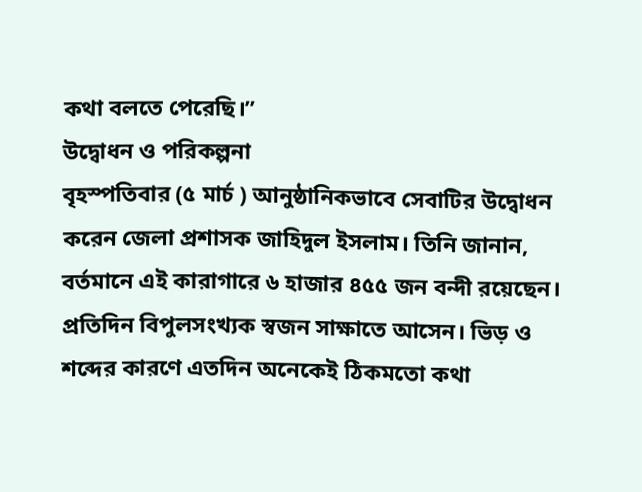কথা বলতে পেরেছি।”
উদ্বোধন ও পরিকল্পনা
বৃহস্পতিবার (৫ মার্চ ) আনুষ্ঠানিকভাবে সেবাটির উদ্বোধন করেন জেলা প্রশাসক জাহিদুল ইসলাম। তিনি জানান, বর্তমানে এই কারাগারে ৬ হাজার ৪৫৫ জন বন্দী রয়েছেন। প্রতিদিন বিপুলসংখ্যক স্বজন সাক্ষাতে আসেন। ভিড় ও শব্দের কারণে এতদিন অনেকেই ঠিকমতো কথা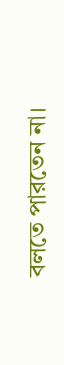বলতে পারতেন না।